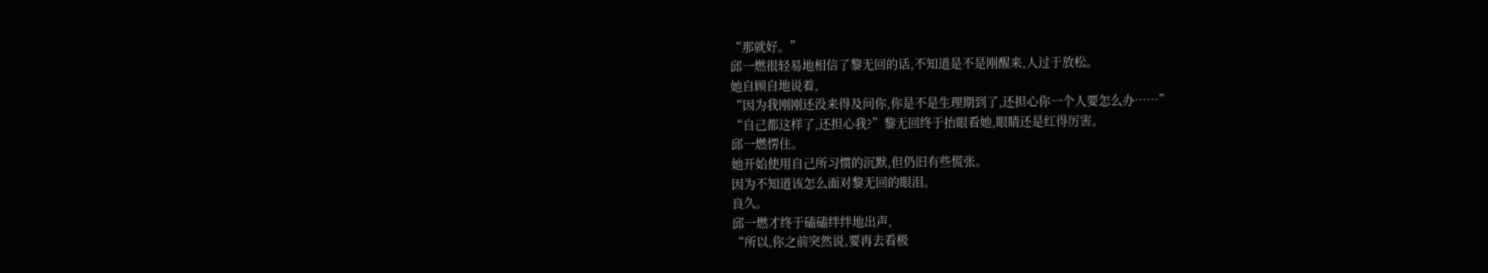“那就好。”
邱一燃很轻易地相信了黎无回的话,不知道是不是刚醒来,人过于放松。
她自顾自地说着,
“因为我刚刚还没来得及问你,你是不是生理期到了,还担心你一个人要怎么办……”
“自己都这样了,还担心我?”黎无回终于抬眼看她,眼睛还是红得厉害。
邱一燃愣住。
她开始使用自己所习惯的沉默,但仍旧有些慌张。
因为不知道该怎么面对黎无回的眼泪。
良久。
邱一燃才终于磕磕绊绊地出声,
“所以,你之前突然说,要再去看极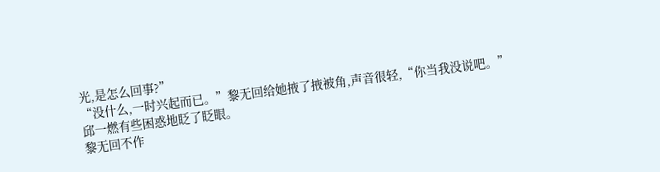光,是怎么回事?”
“没什么,一时兴起而已。”黎无回给她掖了掖被角,声音很轻,“你当我没说吧。”
邱一燃有些困惑地眨了眨眼。
黎无回不作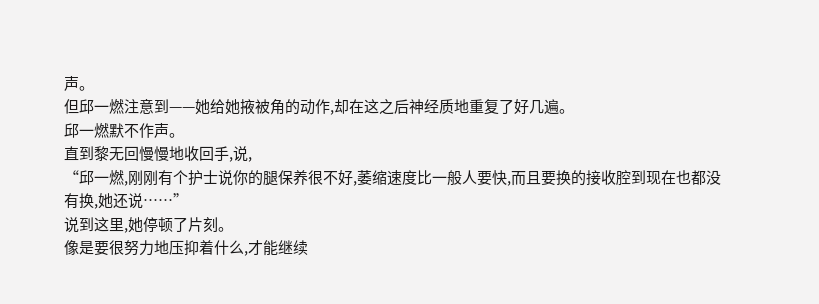声。
但邱一燃注意到——她给她掖被角的动作,却在这之后神经质地重复了好几遍。
邱一燃默不作声。
直到黎无回慢慢地收回手,说,
“邱一燃,刚刚有个护士说你的腿保养很不好,萎缩速度比一般人要快,而且要换的接收腔到现在也都没有换,她还说……”
说到这里,她停顿了片刻。
像是要很努力地压抑着什么,才能继续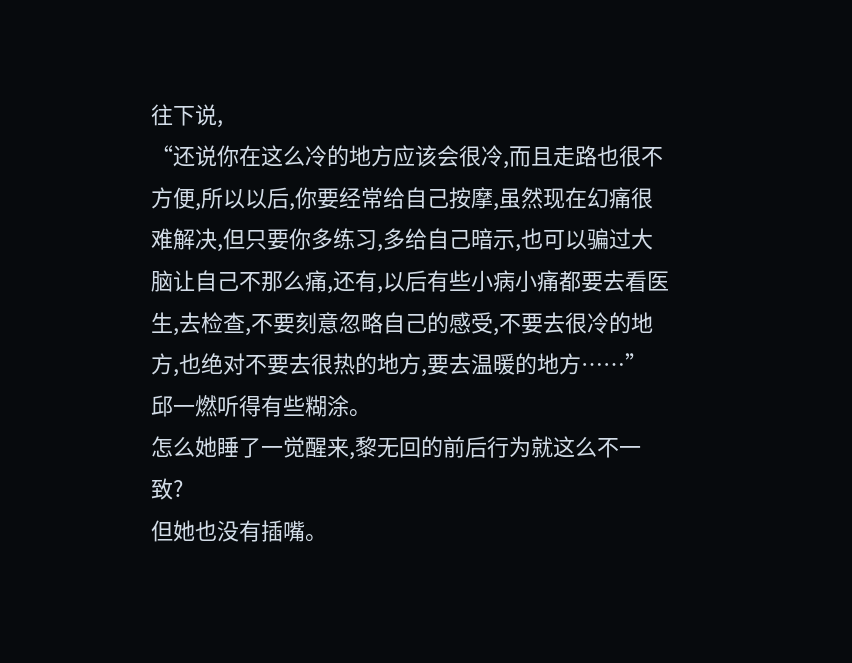往下说,
“还说你在这么冷的地方应该会很冷,而且走路也很不方便,所以以后,你要经常给自己按摩,虽然现在幻痛很难解决,但只要你多练习,多给自己暗示,也可以骗过大脑让自己不那么痛,还有,以后有些小病小痛都要去看医生,去检查,不要刻意忽略自己的感受,不要去很冷的地方,也绝对不要去很热的地方,要去温暖的地方……”
邱一燃听得有些糊涂。
怎么她睡了一觉醒来,黎无回的前后行为就这么不一致?
但她也没有插嘴。